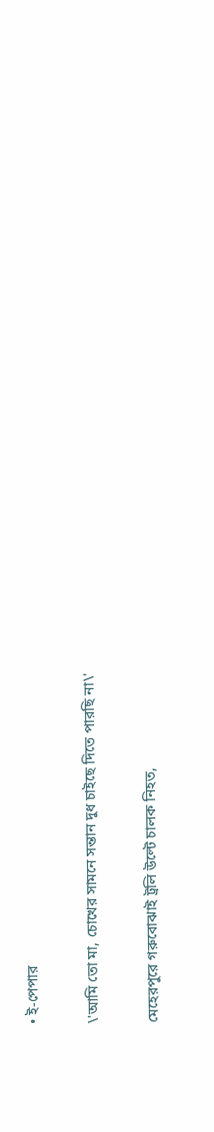• ই-পেপার

\'আমি তো মা, চোখের সামনে সন্তান দুধ চাইছে দিতে পারছি না\'

মেহেরপুরে গরুবোঝাই ট্রলি উল্টে চালক নিহত,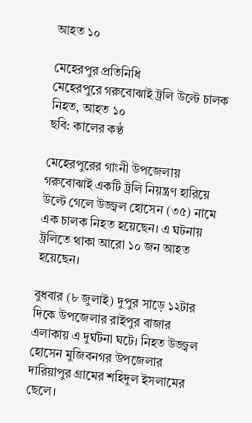আহত ১০

মেহেরপুর প্রতিনিধি
মেহেরপুরে গরুবোঝাই ট্রলি উল্টে চালক নিহত, আহত ১০
ছবি: কালের কণ্ঠ

মেহেরপুরের গাংনী উপজেলায় গরুবোঝাই একটি ট্রলি নিয়ন্ত্রণ হারিয়ে উল্টে গেলে উজ্জ্বল হোসেন (৩৫) নামে এক চালক নিহত হয়েছেন। এ ঘটনায় ট্রলিতে থাকা আরো ১০ জন আহত হয়েছেন।

বুধবার (৮ জুলাই) দুপুর সাড়ে ১২টার দিকে উপজেলার রাইপুর বাজার এলাকায় এ দুর্ঘটনা ঘটে। নিহত উজ্জ্বল হোসেন মুজিবনগর উপজেলার দারিয়াপুর গ্রামের শহিদুল ইসলামের ছেলে।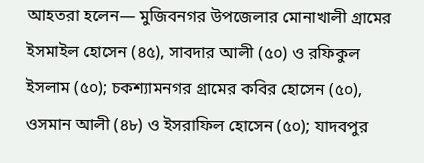আহতরা হলেন— মুজিবনগর উপজেলার মোনাখালী গ্রামের ইসমাইল হোসেন (৪৫), সাবদার আলী (৫০) ও রফিকুল ইসলাম (৫০); চকশ্যামনগর গ্রামের কবির হোসেন (৫০), ওসমান আলী (৪৮) ও ইসরাফিল হোসেন (৫০); যাদবপুর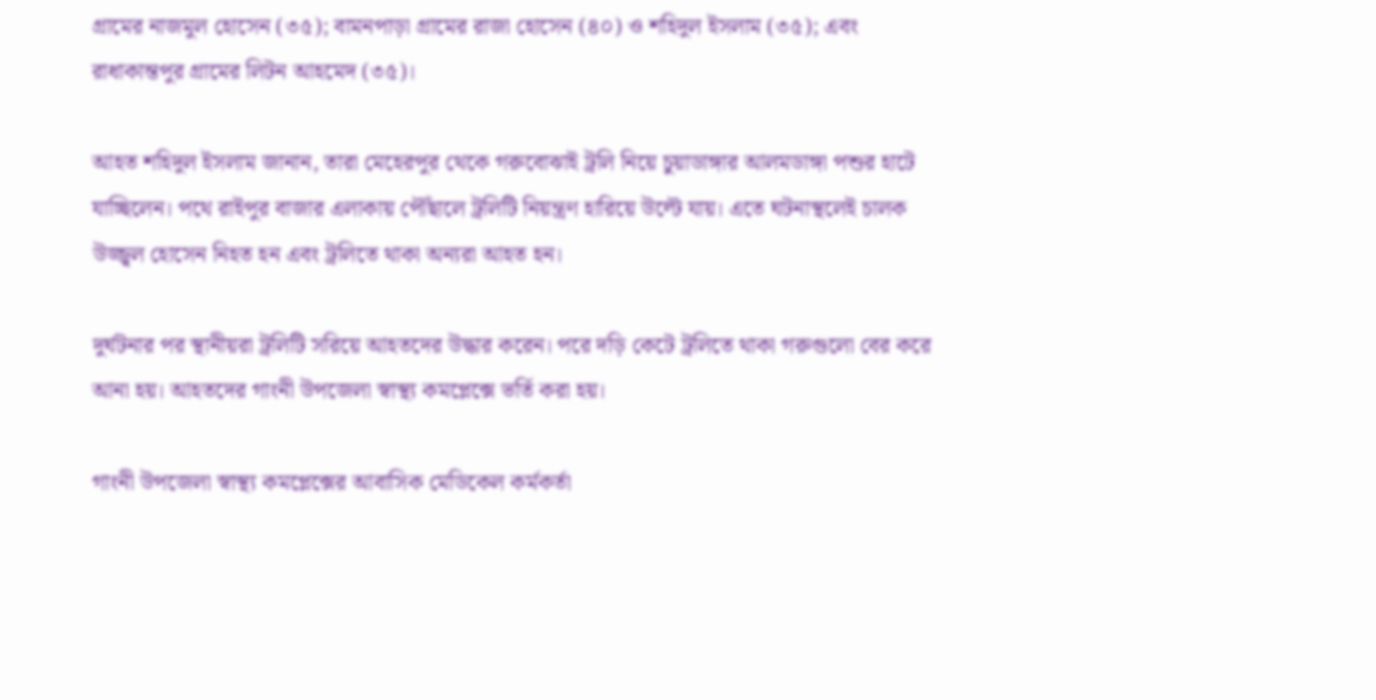গ্রামের নাজমুল হোসেন (৩৫); বামনপাড়া গ্রামের রাজা হোসেন (৪০) ও শহিদুল ইসলাম (৩৫); এবং রাধাকান্তপুর গ্রামের লিটন আহমেদ (৩৫)।

আহত শহিদুল ইসলাম জানান, তারা মেহেরপুর থেকে গরুবোঝাই ট্রলি নিয়ে চুয়াডাঙ্গার আলমডাঙ্গা পশুর হাটে যাচ্ছিলেন। পথে রাইপুর বাজার এলাকায় পৌঁছালে ট্রলিটি নিয়ন্ত্রণ হারিয়ে উল্টে যায়। এতে ঘটনাস্থলেই চালক উজ্জ্বল হোসেন নিহত হন এবং ট্রলিতে থাকা অন্যরা আহত হন।

দুর্ঘটনার পর স্থানীয়রা ট্রলিটি সরিয়ে আহতদের উদ্ধার করেন। পরে দড়ি কেটে ট্রলিতে থাকা গরুগুলো বের করে আনা হয়। আহতদের গাংনী উপজেলা স্বাস্থ্য কমপ্লেক্সে ভর্তি করা হয়।

গাংনী উপজেলা স্বাস্থ্য কমপ্লেক্সের আবাসিক মেডিকেল কর্মকর্তা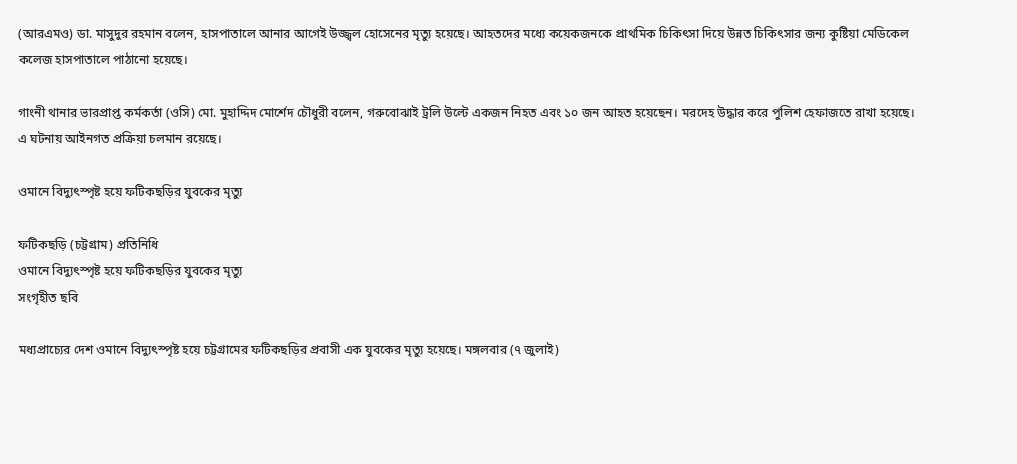(আরএমও) ডা. মাসুদুর রহমান বলেন, হাসপাতালে আনার আগেই উজ্জ্বল হোসেনের মৃত্যু হয়েছে। আহতদের মধ্যে কয়েকজনকে প্রাথমিক চিকিৎসা দিয়ে উন্নত চিকিৎসার জন্য কুষ্টিয়া মেডিকেল কলেজ হাসপাতালে পাঠানো হয়েছে।

গাংনী থানার ভারপ্রাপ্ত কর্মকর্তা (ওসি) মো. মুহাদ্দিদ মোর্শেদ চৌধুরী বলেন, গরুবোঝাই ট্রলি উল্টে একজন নিহত এবং ১০ জন আহত হয়েছেন। মরদেহ উদ্ধার করে পুলিশ হেফাজতে রাখা হয়েছে। এ ঘটনায় আইনগত প্রক্রিয়া চলমান রয়েছে।

ওমানে বিদ্যুৎস্পৃষ্ট হয়ে ফটিকছড়ির যুবকের মৃত্যু

ফটিকছড়ি (চট্টগ্রাম) প্রতিনিধি
ওমানে বিদ্যুৎস্পৃষ্ট হয়ে ফটিকছড়ির যুবকের মৃত্যু
সংগৃহীত ছবি

মধ্যপ্রাচ্যের দেশ ওমানে বিদ্যুৎস্পৃষ্ট হয়ে চট্টগ্রামের ফটিকছড়ির প্রবাসী এক যুবকের মৃত্যু হয়েছে। মঙ্গলবার (৭ জুলাই)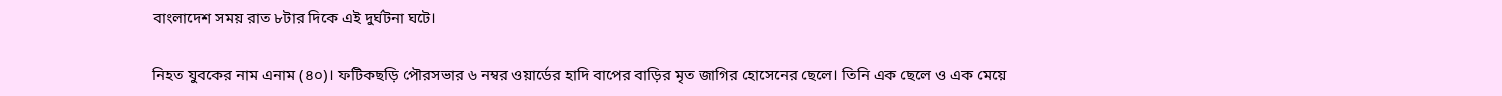বাংলাদেশ সময় রাত ৮টার দিকে এই দুর্ঘটনা ঘটে।

নিহত যুবকের নাম এনাম (৪০)। ফটিকছড়ি পৌরসভার ৬ নম্বর ওয়ার্ডের হাদি বাপের বাড়ির মৃত জাগির হোসেনের ছেলে। তিনি এক ছেলে ও এক মেয়ে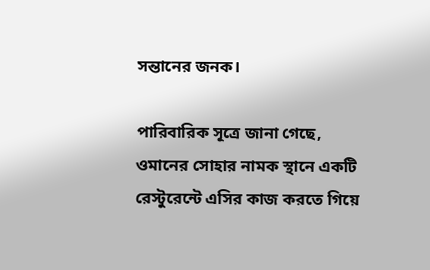সন্তানের জনক।

পারিবারিক সূত্রে জানা গেছে, ওমানের সোহার নামক স্থানে একটি রেস্টুরেন্টে এসির কাজ করতে গিয়ে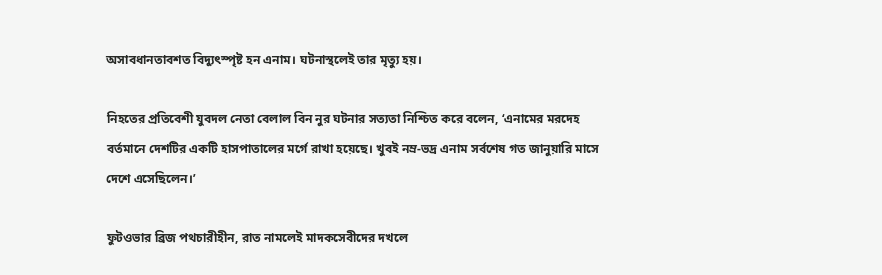অসাবধানতাবশত বিদ্যুৎস্পৃষ্ট হন এনাম। ঘটনাস্থলেই তার মৃত্যু হয়।

নিহতের প্রতিবেশী যুবদল নেতা বেলাল বিন নুর ঘটনার সত্যতা নিশ্চিত করে বলেন, ‘এনামের মরদেহ বর্তমানে দেশটির একটি হাসপাতালের মর্গে রাখা হয়েছে। খুবই নম্র-ভদ্র এনাম সর্বশেষ গত জানুয়ারি মাসে দেশে এসেছিলেন।’

ফুটওভার ব্রিজ পথচারীহীন, রাত নামলেই মাদকসেবীদের দখলে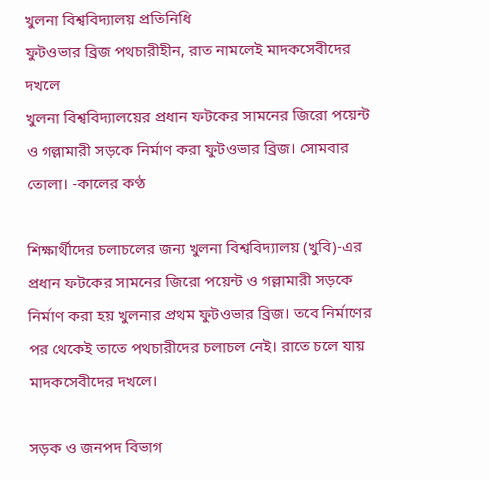খুলনা বিশ্ববিদ্যালয় প্রতিনিধি
ফুটওভার ব্রিজ পথচারীহীন, রাত নামলেই মাদকসেবীদের দখলে
খুলনা বিশ্ববিদ্যালয়ের প্রধান ফটকের সামনের জিরো পয়েন্ট ও গল্লামারী সড়কে নির্মাণ করা ফুটওভার ব্রিজ। সোমবার তোলা। -কালের কণ্ঠ

শিক্ষার্থীদের চলাচলের জন্য খুলনা বিশ্ববিদ্যালয় (খুবি)-এর  প্রধান ফটকের সামনের জিরো পয়েন্ট ও গল্লামারী সড়কে নির্মাণ করা হয় খুলনার প্রথম ফুটওভার ব্রিজ। তবে নির্মাণের পর থেকেই তাতে পথচারীদের চলাচল নেই। রাতে চলে যায় মাদকসেবীদের দখলে।

সড়ক ও জনপদ বিভাগ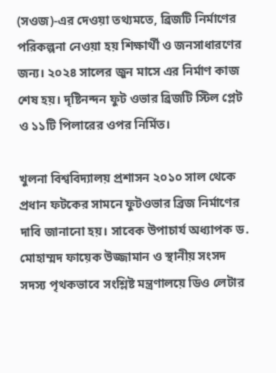(সওজ)-এর দেওয়া তথ্যমতে, ব্রিজটি নির্মাণের পরিকল্পনা নেওয়া হয় শিক্ষার্থী ও জনসাধারণের জন্য। ২০২৪ সালের জুন মাসে এর নির্মাণ কাজ শেষ হয়। দৃষ্টিনন্দন ফুট ওভার ব্রিজটি স্টিল প্লেট ও ১১টি পিলারের ওপর নির্মিত।

খুলনা বিশ্ববিদ্যালয় প্রশাসন ২০১০ সাল থেকে প্রধান ফটকের সামনে ফুটওভার ব্রিজ নির্মাণের দাবি জানানো হয়। সাবেক উপাচার্য অধ্যাপক ড. মোহাম্মদ ফায়েক উজ্জামান ও স্থানীয় সংসদ সদস্য পৃথকভাবে সংশ্লিষ্ট মন্ত্রণালয়ে ডিও লেটার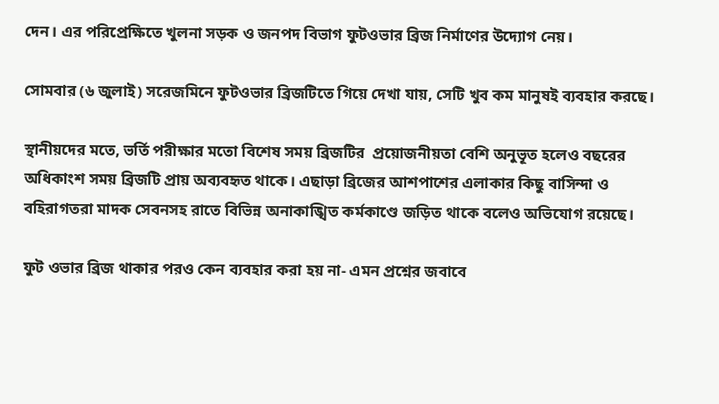দেন। এর পরিপ্রেক্ষিতে খুলনা সড়ক ও জনপদ বিভাগ ফুটওভার ব্রিজ নির্মাণের উদ্যোগ নেয়।

সোমবার (৬ জুলাই) সরেজমিনে ফুটওভার ব্রিজটিতে গিয়ে দেখা যায়, সেটি খুব কম মানুষই ব্যবহার করছে।

স্থানীয়দের মতে, ভর্তি পরীক্ষার মতো বিশেষ সময় ব্রিজটির  প্রয়োজনীয়তা বেশি অনুভূত হলেও বছরের অধিকাংশ সময় ব্রিজটি প্রায় অব্যবহৃত থাকে। এছাড়া ব্রিজের আশপাশের এলাকার কিছু বাসিন্দা ও বহিরাগতরা মাদক সেবনসহ রাতে বিভিন্ন অনাকাঙ্খিত কর্মকাণ্ডে জড়িত থাকে বলেও অভিযোগ রয়েছে।

ফুট ওভার ব্রিজ থাকার পরও কেন ব্যবহার করা হয় না- এমন প্রশ্নের জবাবে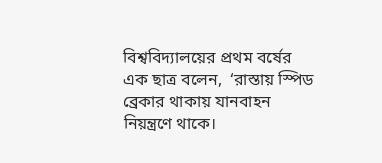বিশ্ববিদ্যালয়ের প্রথম বর্ষের এক ছাত্র বলেন,  ‘রাস্তায় স্পিড ব্রেকার থাকায় যানবাহন নিয়ন্ত্রণে থাকে।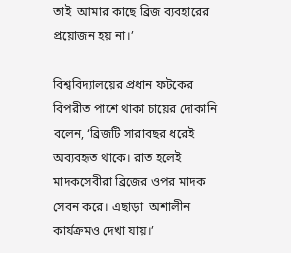তাই  আমার কাছে ব্রিজ ব্যবহারের প্রয়োজন হয় না।’

বিশ্ববিদ্যালয়ের প্রধান ফটকের বিপরীত পাশে থাকা চায়ের দোকানি বলেন, ‘ব্রিজটি সারাবছর ধরেই অব্যবহৃত থাকে। রাত হলেই মাদকসেবীরা ব্রিজের ওপর মাদক সেবন করে। এছাড়া  অশালীন কার্যক্রমও দেখা যায়।’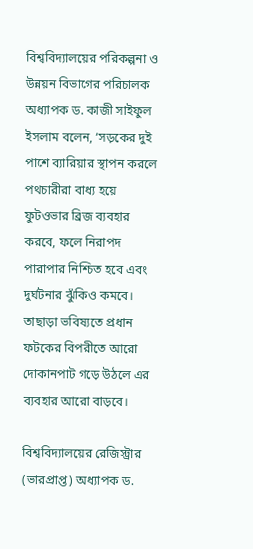বিশ্ববিদ্যালয়ের পরিকল্পনা ও উন্নয়ন বিভাগের পরিচালক অধ্যাপক ড. কাজী সাইফুল ইসলাম বলেন, ‘সড়কের দুই পাশে ব্যারিয়ার স্থাপন করলে পথচারীরা বাধ্য হয়ে ফুটওভার ব্রিজ ব্যবহার করবে, ফলে নিরাপদ পারাপার নিশ্চিত হবে এবং দুর্ঘটনার ঝুঁকিও কমবে। তাছাড়া ভবিষ্যতে প্রধান ফটকের বিপরীতে আরো দোকানপাট গড়ে উঠলে এর ব্যবহার আরো বাড়বে।

বিশ্ববিদ্যালয়ের রেজিস্ট্রার (ভারপ্রাপ্ত) অধ্যাপক ড.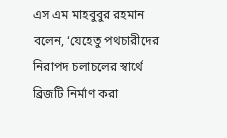এস এম মাহবুবুর রহমান বলেন, ‘যেহেতু পথচারীদের নিরাপদ চলাচলের স্বার্থে ব্রিজটি নির্মাণ করা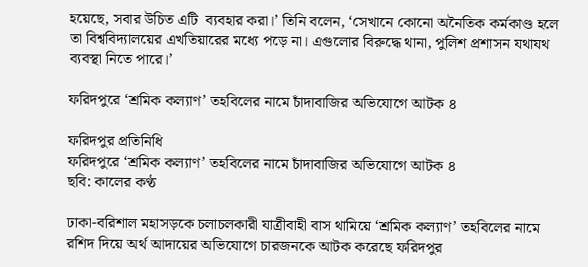হয়েছে, সবার উচিত এটি  ব্যবহার করা।’ তিনি বলেন, ‘সেখানে কোনো অনৈতিক কর্মকাণ্ড হলে তা বিশ্ববিদ্যালয়ের এখতিয়ারের মধ্যে পড়ে না। এগুলোর বিরুদ্ধে থানা, পুলিশ প্রশাসন যথাযথ ব্যবস্থা নিতে পারে।’

ফরিদপুরে ‘শ্রমিক কল্যাণ’ তহবিলের নামে চাঁদাবাজির অভিযোগে আটক ৪

ফরিদপুর প্রতিনিধি
ফরিদপুরে ‘শ্রমিক কল্যাণ’ তহবিলের নামে চাঁদাবাজির অভিযোগে আটক ৪
ছবি: কালের কণ্ঠ

ঢাকা-বরিশাল মহাসড়কে চলাচলকারী যাত্রীবাহী বাস থামিয়ে ‘শ্রমিক কল্যাণ’ তহবিলের নামে রশিদ দিয়ে অর্থ আদায়ের অভিযোগে চারজনকে আটক করেছে ফরিদপুর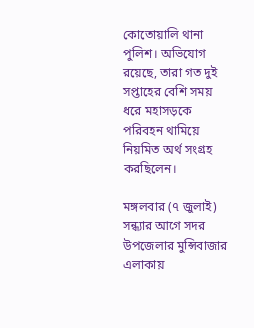কোতোয়ালি থানা পুলিশ। অভিযোগ রয়েছে, তারা গত দুই সপ্তাহের বেশি সময় ধরে মহাসড়কে পরিবহন থামিয়ে নিয়মিত অর্থ সংগ্রহ করছিলেন।

মঙ্গলবার (৭ জুলাই) সন্ধ্যার আগে সদর উপজেলার মুন্সিবাজার এলাকায়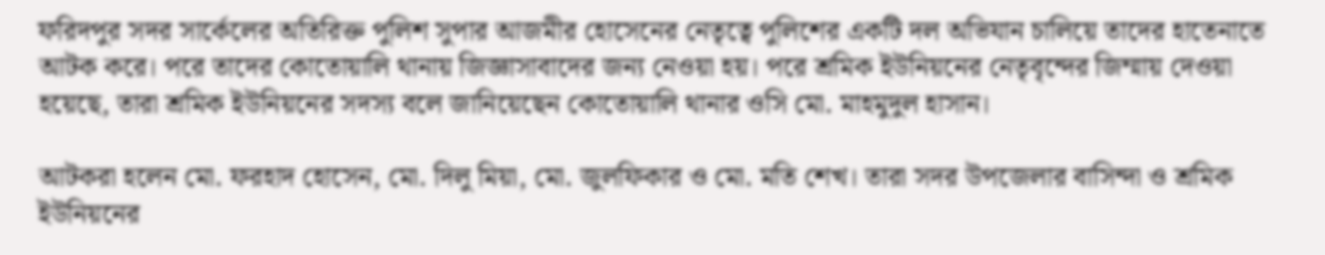ফরিদপুর সদর সার্কেলের অতিরিক্ত পুলিশ সুপার আজমীর হোসেনের নেতৃত্বে পুলিশের একটি দল অভিযান চালিয়ে তাদের হাতেনাতে আটক করে। পরে তাদের কোতোয়ালি থানায় জিজ্ঞাসাবাদের জন্য নেওয়া হয়। পরে শ্রমিক ইউনিয়নের নেতৃবৃন্দের জিম্মায় দেওয়া হয়েছে, তারা শ্রমিক ইউনিয়নের সদস্য বলে জানিয়েছেন কোতোয়ালি থানার ওসি মো. মাহমুদুল হাসান।

আটকরা হলেন মো. ফরহাদ হোসেন, মো. দিলু মিয়া, মো. জুলফিকার ও মো. মতি শেখ। তারা সদর উপজেলার বাসিন্দা ও শ্রমিক ইউনিয়নের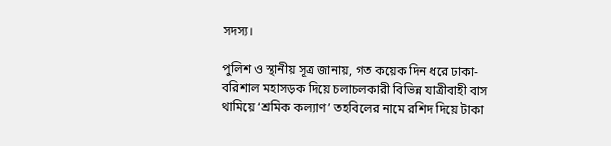সদস্য।

পুলিশ ও স্থানীয় সূত্র জানায়, গত কয়েক দিন ধরে ঢাকা-বরিশাল মহাসড়ক দিয়ে চলাচলকারী বিভিন্ন যাত্রীবাহী বাস থামিয়ে ‘শ্রমিক কল্যাণ’ তহবিলের নামে রশিদ দিয়ে টাকা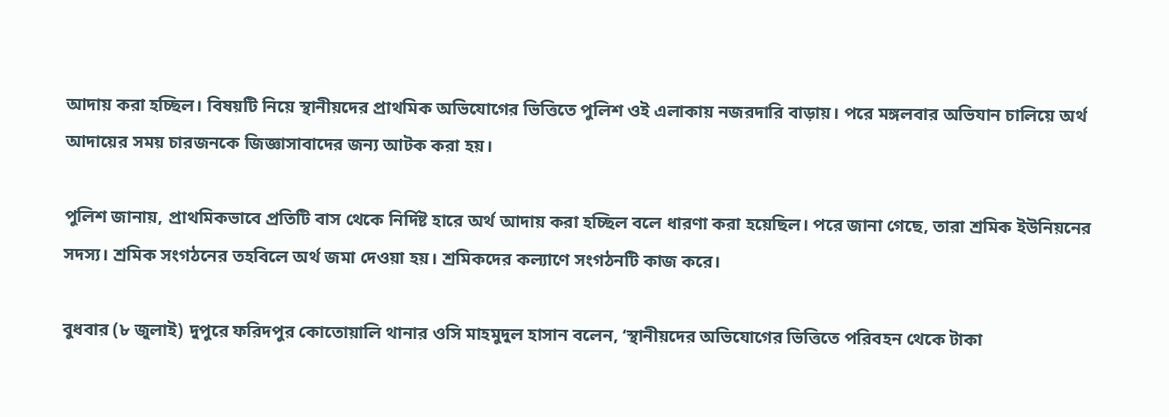আদায় করা হচ্ছিল। বিষয়টি নিয়ে স্থানীয়দের প্রাথমিক অভিযোগের ভিত্তিতে পুলিশ ওই এলাকায় নজরদারি বাড়ায়। পরে মঙ্গলবার অভিযান চালিয়ে অর্থ আদায়ের সময় চারজনকে জিজ্ঞাসাবাদের জন্য আটক করা হয়।

পুলিশ জানায়, প্রাথমিকভাবে প্রতিটি বাস থেকে নির্দিষ্ট হারে অর্থ আদায় করা হচ্ছিল বলে ধারণা করা হয়েছিল। পরে জানা গেছে, তারা শ্রমিক ইউনিয়নের সদস্য। শ্রমিক সংগঠনের তহবিলে অর্থ জমা দেওয়া হয়। শ্রমিকদের কল্যাণে সংগঠনটি কাজ করে।

বুধবার (৮ জুলাই) দুপুরে ফরিদপুর কোতোয়ালি থানার ওসি মাহমুদুল হাসান বলেন, ‘স্থানীয়দের অভিযোগের ভিত্তিতে পরিবহন থেকে টাকা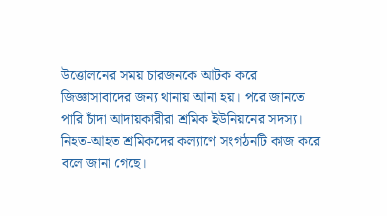উত্তোলনের সময় চারজনকে আটক করে জিজ্ঞাসাবাদের জন্য থানায় আনা হয়। পরে জানতে পারি চাঁদা আদায়কারীরা শ্রমিক ইউনিয়নের সদস্য। নিহত-আহত শ্রমিকদের কল্যাণে সংগঠনটি কাজ করে বলে জানা গেছে।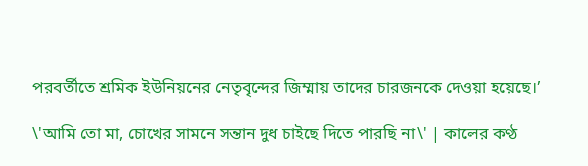পরবর্তীতে শ্রমিক ইউনিয়নের নেতৃবৃন্দের জিম্মায় তাদের চারজনকে দেওয়া হয়েছে।’

\'আমি তো মা, চোখের সামনে সন্তান দুধ চাইছে দিতে পারছি না\' | কালের কণ্ঠ